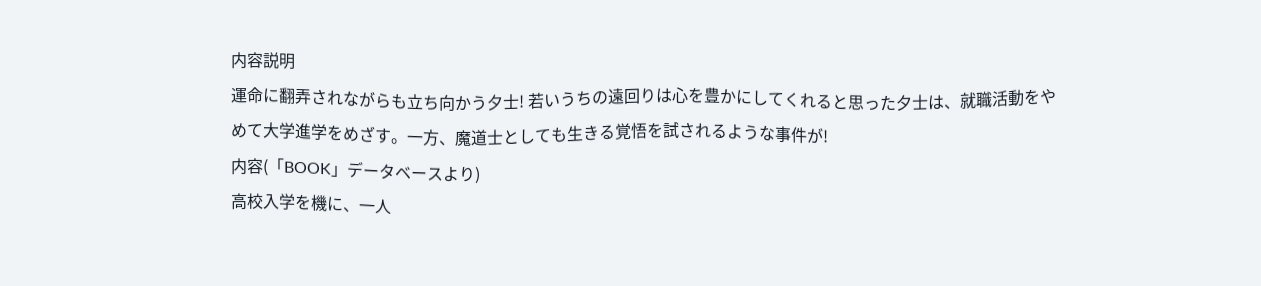内容説明
運命に翻弄されながらも立ち向かう夕士! 若いうちの遠回りは心を豊かにしてくれると思った夕士は、就職活動をやめて大学進学をめざす。一方、魔道士としても生きる覚悟を試されるような事件が!
内容(「BOOK」データベースより)
高校入学を機に、一人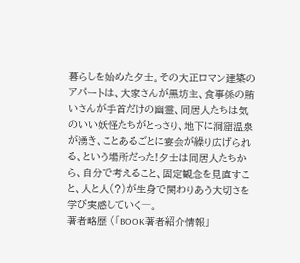暮らしを始めた夕士。その大正ロマン建築のアパートは、大家さんが黒坊主、食事係の賄いさんが手首だけの幽霊、同居人たちは気のいい妖怪たちがとっさり、地下に洞窟温泉が湧き、ことあるごとに宴会が繰り広げられる、という場所だった!夕士は同居人たちから、自分で考えること、固定観念を見直すこと、人と人(?)が生身で関わりあう大切さを学び実感していく―。
著者略歴 (「BOOK著者紹介情報」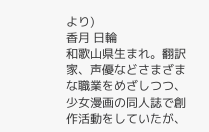より)
香月 日輪
和歌山県生まれ。翻訳家、声優などさまざまな職業をめざしつつ、少女漫画の同人誌で創作活動をしていたが、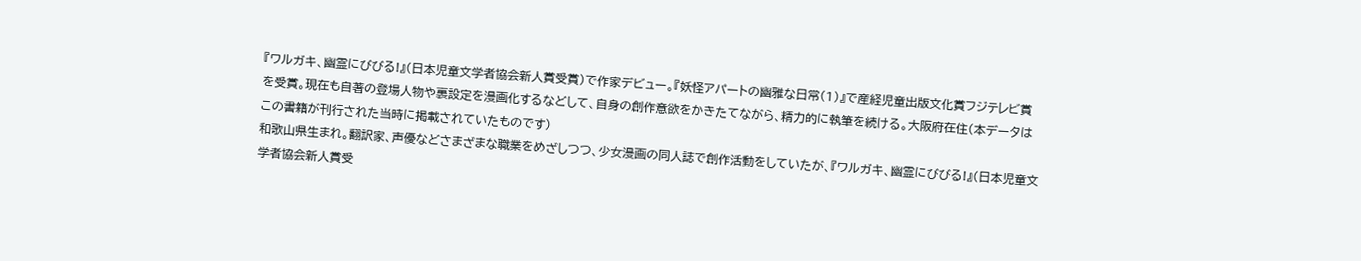『ワルガキ、幽霊にびびる!』(日本児童文学者協会新人賞受賞)で作家デビュー。『妖怪アパートの幽雅な日常(1)』で産経児童出版文化賞フジテレビ賞を受賞。現在も自著の登場人物や裏設定を漫画化するなどして、自身の創作意欲をかきたてながら、精力的に執筆を続ける。大阪府在住(本データはこの書籍が刊行された当時に掲載されていたものです)
和歌山県生まれ。翻訳家、声優などさまざまな職業をめざしつつ、少女漫画の同人誌で創作活動をしていたが、『ワルガキ、幽霊にびびる!』(日本児童文学者協会新人賞受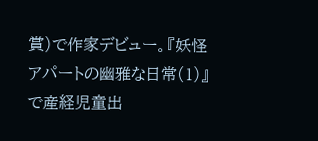賞)で作家デビュー。『妖怪アパートの幽雅な日常(1)』で産経児童出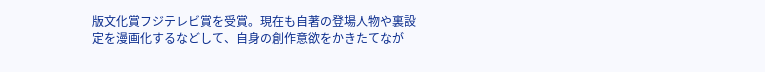版文化賞フジテレビ賞を受賞。現在も自著の登場人物や裏設定を漫画化するなどして、自身の創作意欲をかきたてなが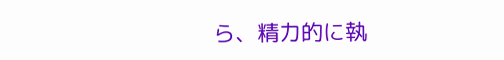ら、精力的に執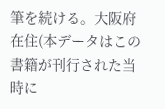筆を続ける。大阪府在住(本データはこの書籍が刊行された当時に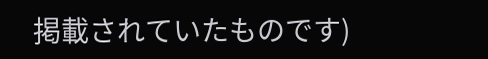掲載されていたものです)